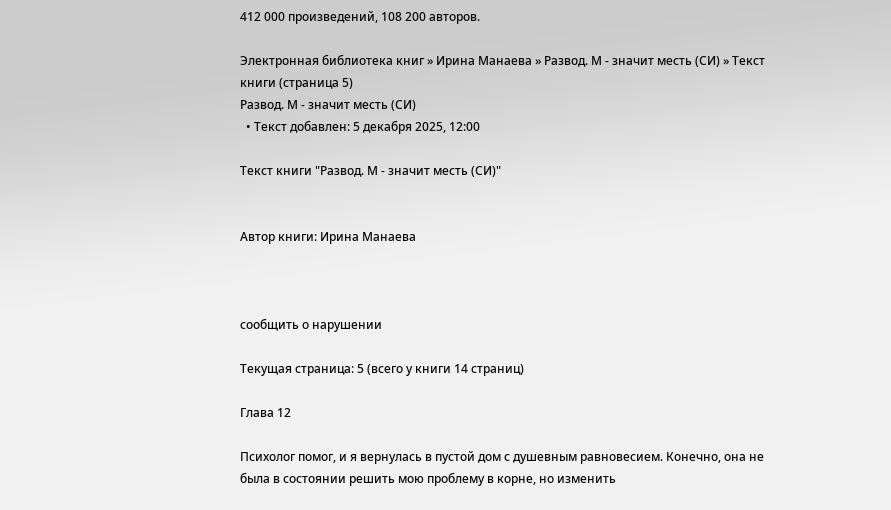412 000 произведений, 108 200 авторов.

Электронная библиотека книг » Ирина Манаева » Развод. М - значит месть (СИ) » Текст книги (страница 5)
Развод. М - значит месть (СИ)
  • Текст добавлен: 5 декабря 2025, 12:00

Текст книги "Развод. М - значит месть (СИ)"


Автор книги: Ирина Манаева



сообщить о нарушении

Текущая страница: 5 (всего у книги 14 страниц)

Глава 12

Психолог помог, и я вернулась в пустой дом с душевным равновесием. Конечно, она не была в состоянии решить мою проблему в корне, но изменить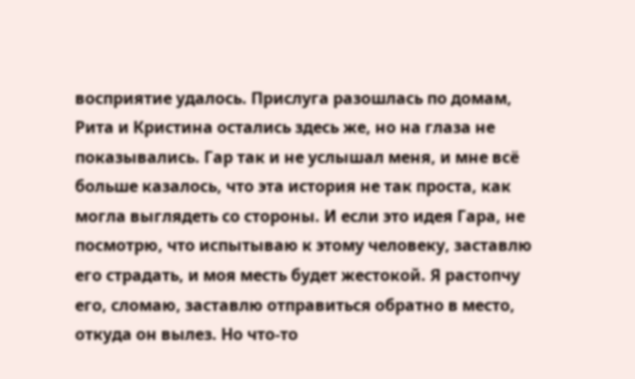восприятие удалось. Прислуга разошлась по домам, Рита и Кристина остались здесь же, но на глаза не показывались. Гар так и не услышал меня, и мне всё больше казалось, что эта история не так проста, как могла выглядеть со стороны. И если это идея Гара, не посмотрю, что испытываю к этому человеку, заставлю его страдать, и моя месть будет жестокой. Я растопчу его, сломаю, заставлю отправиться обратно в место, откуда он вылез. Но что-то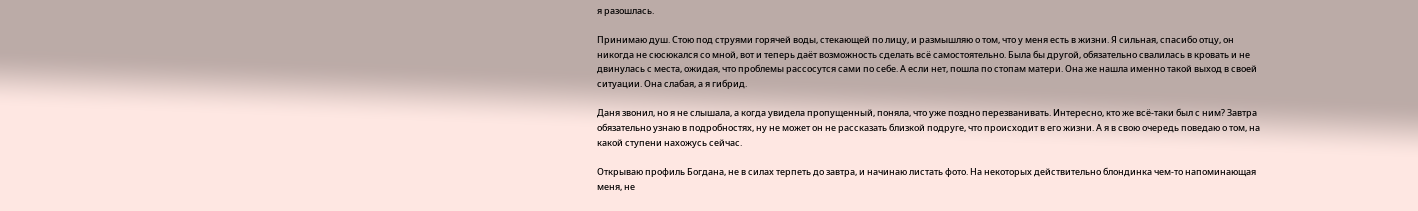я разошлась.

Принимаю душ. Стою под струями горячей воды, стекающей по лицу, и размышляю о том, что у меня есть в жизни. Я сильная, спасибо отцу, он никогда не сюсюкался со мной, вот и теперь даёт возможность сделать всё самостоятельно. Была бы другой, обязательно свалилась в кровать и не двинулась с места, ожидая, что проблемы рассосутся сами по себе. А если нет, пошла по стопам матери. Она же нашла именно такой выход в своей ситуации. Она слабая, а я гибрид.

Даня звонил, но я не слышала, а когда увидела пропущенный, поняла, что уже поздно перезванивать. Интересно, кто же всё-таки был с ним? Завтра обязательно узнаю в подробностях, ну не может он не рассказать близкой подруге, что происходит в его жизни. А я в свою очередь поведаю о том, на какой ступени нахожусь сейчас.

Открываю профиль Богдана, не в силах терпеть до завтра, и начинаю листать фото. На некоторых действительно блондинка чем-то напоминающая меня, не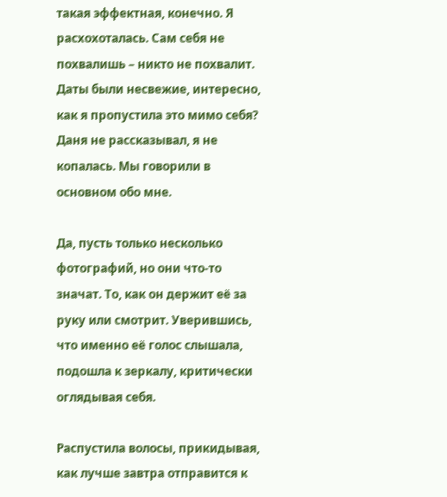такая эффектная, конечно. Я расхохоталась. Сам себя не похвалишь – никто не похвалит. Даты были несвежие, интересно, как я пропустила это мимо себя? Даня не рассказывал, я не копалась. Мы говорили в основном обо мне.

Да, пусть только несколько фотографий, но они что-то значат. То, как он держит её за руку или смотрит. Уверившись, что именно её голос слышала, подошла к зеркалу, критически оглядывая себя.

Распустила волосы, прикидывая, как лучше завтра отправится к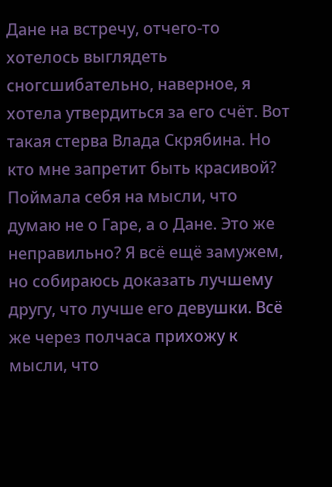Дане на встречу, отчего-то хотелось выглядеть сногсшибательно, наверное, я хотела утвердиться за его счёт. Вот такая стерва Влада Скрябина. Но кто мне запретит быть красивой? Поймала себя на мысли, что думаю не о Гаре, а о Дане. Это же неправильно? Я всё ещё замужем, но собираюсь доказать лучшему другу, что лучше его девушки. Всё же через полчаса прихожу к мысли, что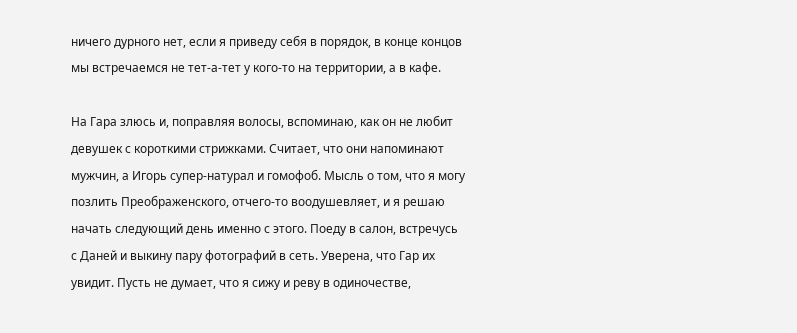ничего дурного нет, если я приведу себя в порядок, в конце концов мы встречаемся не тет-а-тет у кого-то на территории, а в кафе.

На Гара злюсь и, поправляя волосы, вспоминаю, как он не любит девушек с короткими стрижками. Считает, что они напоминают мужчин, а Игорь супер-натурал и гомофоб. Мысль о том, что я могу позлить Преображенского, отчего-то воодушевляет, и я решаю начать следующий день именно с этого. Поеду в салон, встречусь с Даней и выкину пару фотографий в сеть. Уверена, что Гар их увидит. Пусть не думает, что я сижу и реву в одиночестве,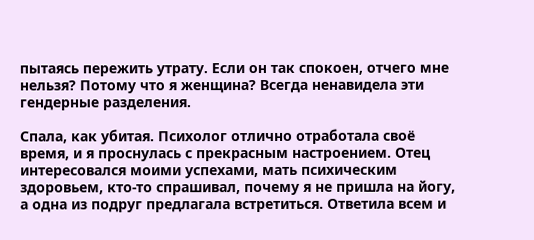пытаясь пережить утрату. Если он так спокоен, отчего мне нельзя? Потому что я женщина? Всегда ненавидела эти гендерные разделения.

Спала, как убитая. Психолог отлично отработала своё время, и я проснулась с прекрасным настроением. Отец интересовался моими успехами, мать психическим здоровьем, кто-то спрашивал, почему я не пришла на йогу, а одна из подруг предлагала встретиться. Ответила всем и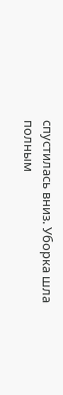спустилась вниз. Уборка шла полным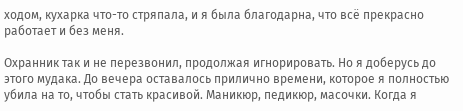ходом, кухарка что-то стряпала, и я была благодарна, что всё прекрасно работает и без меня.

Охранник так и не перезвонил, продолжая игнорировать. Но я доберусь до этого мудака. До вечера оставалось прилично времени, которое я полностью убила на то, чтобы стать красивой. Маникюр, педикюр, масочки. Когда я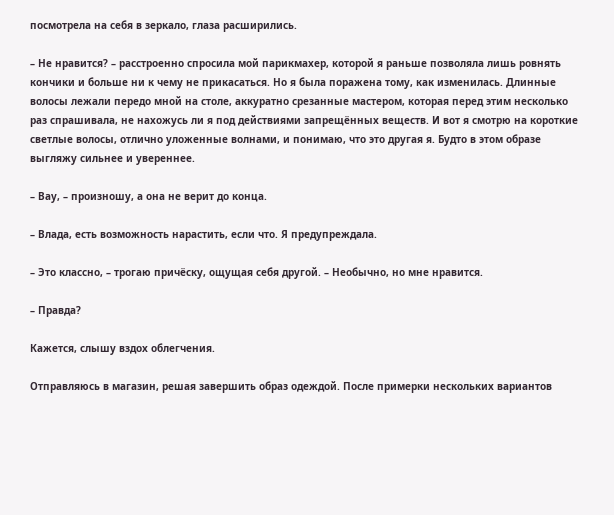посмотрела на себя в зеркало, глаза расширились.

– Не нравится? – расстроенно спросила мой парикмахер, которой я раньше позволяла лишь ровнять кончики и больше ни к чему не прикасаться. Но я была поражена тому, как изменилась. Длинные волосы лежали передо мной на столе, аккуратно срезанные мастером, которая перед этим несколько раз спрашивала, не нахожусь ли я под действиями запрещённых веществ. И вот я смотрю на короткие светлые волосы, отлично уложенные волнами, и понимаю, что это другая я. Будто в этом образе выгляжу сильнее и увереннее.

– Вау, – произношу, а она не верит до конца.

– Влада, есть возможность нарастить, если что. Я предупреждала.

– Это классно, – трогаю причёску, ощущая себя другой. – Необычно, но мне нравится.

– Правда?

Кажется, слышу вздох облегчения.

Отправляюсь в магазин, решая завершить образ одеждой. После примерки нескольких вариантов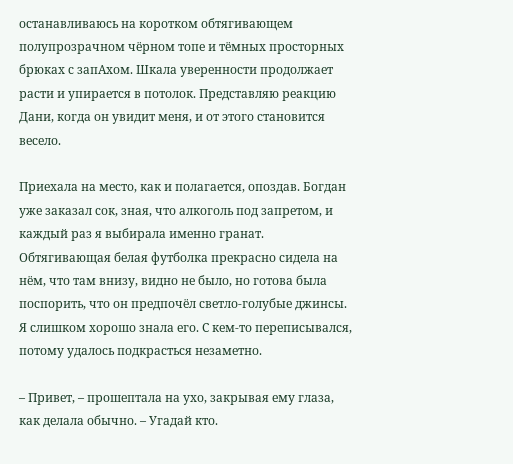останавливаюсь на коротком обтягивающем полупрозрачном чёрном топе и тёмных просторных брюках с запАхом. Шкала уверенности продолжает расти и упирается в потолок. Представляю реакцию Дани, когда он увидит меня, и от этого становится весело.

Приехала на место, как и полагается, опоздав. Богдан уже заказал сок, зная, что алкоголь под запретом, и каждый раз я выбирала именно гранат. Обтягивающая белая футболка прекрасно сидела на нём, что там внизу, видно не было, но готова была поспорить, что он предпочёл светло-голубые джинсы. Я слишком хорошо знала его. С кем-то переписывался, потому удалось подкрасться незаметно.

– Привет, – прошептала на ухо, закрывая ему глаза, как делала обычно. – Угадай кто.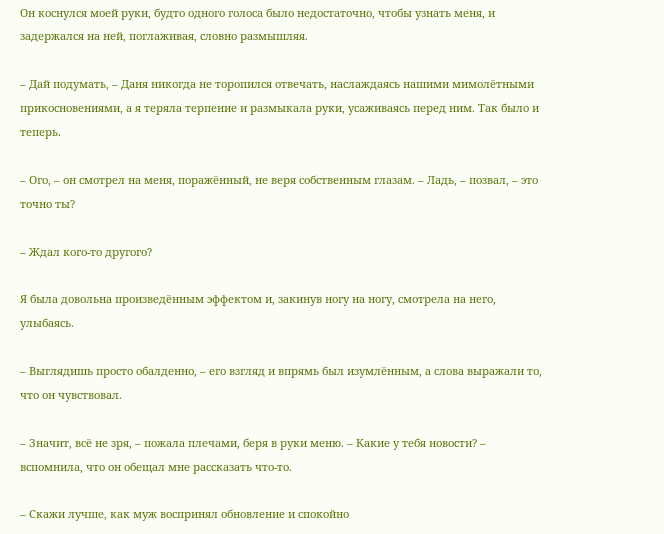Он коснулся моей руки, будто одного голоса было недостаточно, чтобы узнать меня, и задержался на ней, поглаживая, словно размышляя.

– Дай подумать, – Даня никогда не торопился отвечать, наслаждаясь нашими мимолётными прикосновениями, а я теряла терпение и размыкала руки, усаживаясь перед ним. Так было и теперь.

– Ого, – он смотрел на меня, поражённый, не веря собственным глазам. – Ладь, – позвал, – это точно ты?

– Ждал кого-то другого?

Я была довольна произведённым эффектом и, закинув ногу на ногу, смотрела на него, улыбаясь.

– Выглядишь просто обалденно, – его взгляд и впрямь был изумлённым, а слова выражали то, что он чувствовал.

– Значит, всё не зря, – пожала плечами, беря в руки меню. – Какие у тебя новости? – вспомнила, что он обещал мне рассказать что-то.

– Скажи лучше, как муж воспринял обновление и спокойно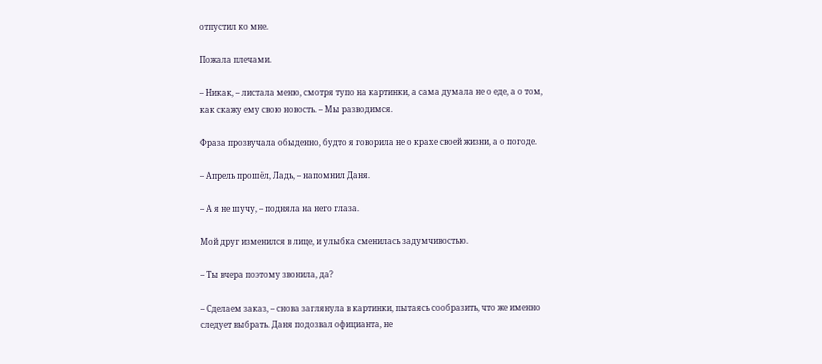отпустил ко мне.

Пожала плечами.

– Никак, – листала меню, смотря тупо на картинки, а сама думала не о еде, а о том, как скажу ему свою новость. – Мы разводимся.

Фраза прозвучала обыденно, будто я говорила не о крахе своей жизни, а о погоде.

– Апрель прошёл, Ладь, – напомнил Даня.

– А я не шучу, – подняла на него глаза.

Мой друг изменился в лице, и улыбка сменилась задумчивостью.

– Ты вчера поэтому звонила, да?

– Сделаем заказ, – снова заглянула в картинки, пытаясь сообразить, что же именно следует выбрать. Даня подозвал официанта, не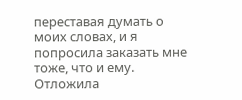переставая думать о моих словах, и я попросила заказать мне тоже, что и ему. Отложила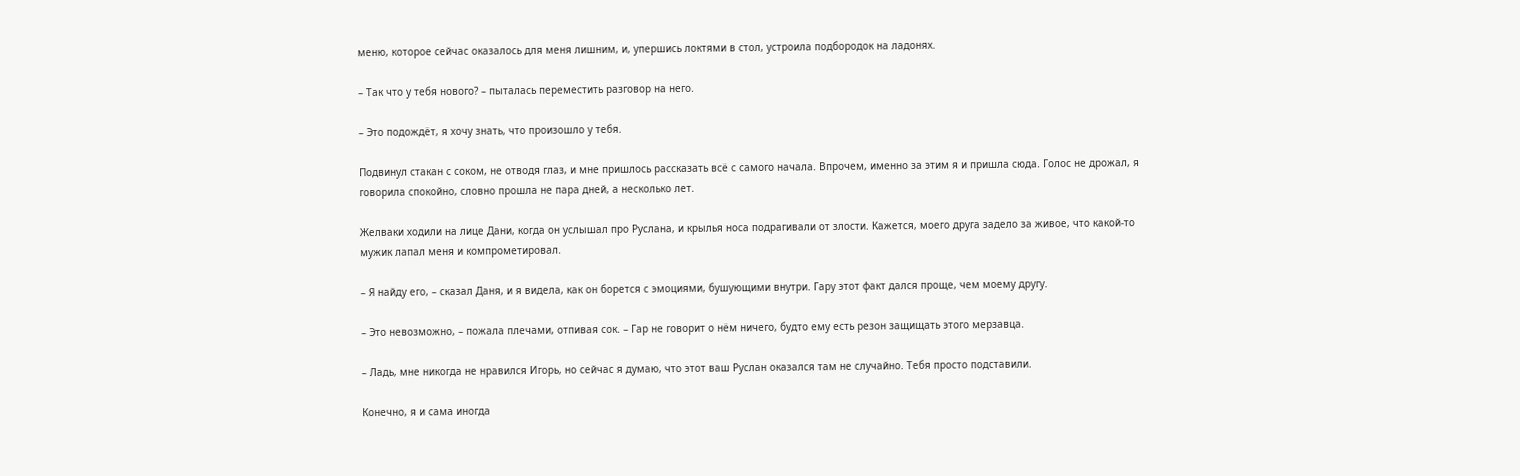меню, которое сейчас оказалось для меня лишним, и, упершись локтями в стол, устроила подбородок на ладонях.

– Так что у тебя нового? – пыталась переместить разговор на него.

– Это подождёт, я хочу знать, что произошло у тебя.

Подвинул стакан с соком, не отводя глаз, и мне пришлось рассказать всё с самого начала. Впрочем, именно за этим я и пришла сюда. Голос не дрожал, я говорила спокойно, словно прошла не пара дней, а несколько лет.

Желваки ходили на лице Дани, когда он услышал про Руслана, и крылья носа подрагивали от злости. Кажется, моего друга задело за живое, что какой-то мужик лапал меня и компрометировал.

– Я найду его, – сказал Даня, и я видела, как он борется с эмоциями, бушующими внутри. Гару этот факт дался проще, чем моему другу.

– Это невозможно, – пожала плечами, отпивая сок. – Гар не говорит о нём ничего, будто ему есть резон защищать этого мерзавца.

– Ладь, мне никогда не нравился Игорь, но сейчас я думаю, что этот ваш Руслан оказался там не случайно. Тебя просто подставили.

Конечно, я и сама иногда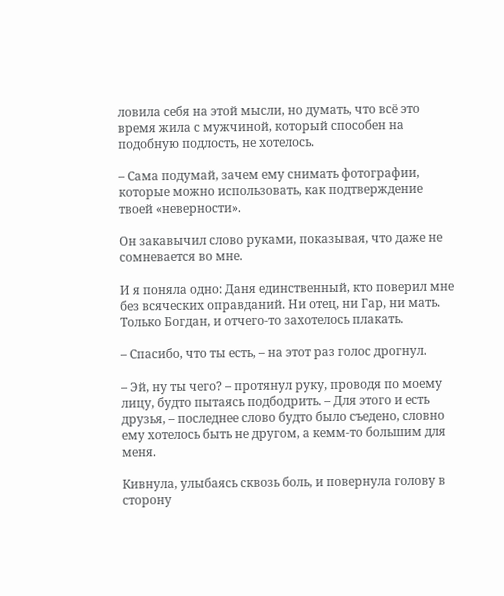ловила себя на этой мысли, но думать, что всё это время жила с мужчиной, который способен на подобную подлость, не хотелось.

– Сама подумай, зачем ему снимать фотографии, которые можно использовать, как подтверждение твоей «неверности».

Он закавычил слово руками, показывая, что даже не сомневается во мне.

И я поняла одно: Даня единственный, кто поверил мне без всяческих оправданий. Ни отец, ни Гар, ни мать. Только Богдан, и отчего-то захотелось плакать.

– Спасибо, что ты есть, – на этот раз голос дрогнул.

– Эй, ну ты чего? – протянул руку, проводя по моему лицу, будто пытаясь подбодрить. – Для этого и есть друзья, – последнее слово будто было съедено, словно ему хотелось быть не другом, а кемм-то большим для меня.

Кивнула, улыбаясь сквозь боль, и повернула голову в сторону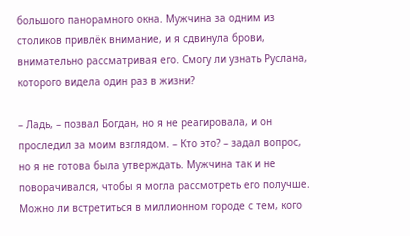большого панорамного окна. Мужчина за одним из столиков привлёк внимание, и я сдвинула брови, внимательно рассматривая его. Смогу ли узнать Руслана, которого видела один раз в жизни?

– Ладь, – позвал Богдан, но я не реагировала, и он проследил за моим взглядом. – Кто это? – задал вопрос, но я не готова была утверждать. Мужчина так и не поворачивался, чтобы я могла рассмотреть его получше. Можно ли встретиться в миллионном городе с тем, кого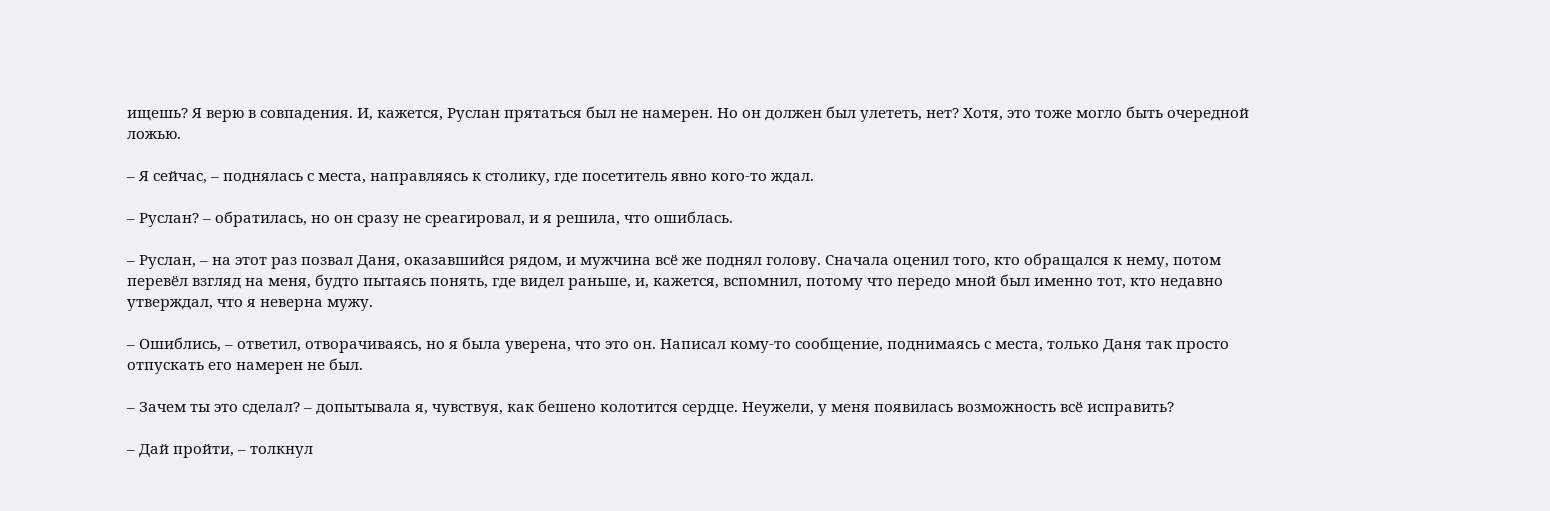ищешь? Я верю в совпадения. И, кажется, Руслан прятаться был не намерен. Но он должен был улететь, нет? Хотя, это тоже могло быть очередной ложью.

– Я сейчас, – поднялась с места, направляясь к столику, где посетитель явно кого-то ждал.

– Руслан? – обратилась, но он сразу не среагировал, и я решила, что ошиблась.

– Руслан, – на этот раз позвал Даня, оказавшийся рядом, и мужчина всё же поднял голову. Сначала оценил того, кто обращался к нему, потом перевёл взгляд на меня, будто пытаясь понять, где видел раньше, и, кажется, вспомнил, потому что передо мной был именно тот, кто недавно утверждал, что я неверна мужу.

– Ошиблись, – ответил, отворачиваясь, но я была уверена, что это он. Написал кому-то сообщение, поднимаясь с места, только Даня так просто отпускать его намерен не был.

– Зачем ты это сделал? – допытывала я, чувствуя, как бешено колотится сердце. Неужели, у меня появилась возможность всё исправить?

– Дай пройти, – толкнул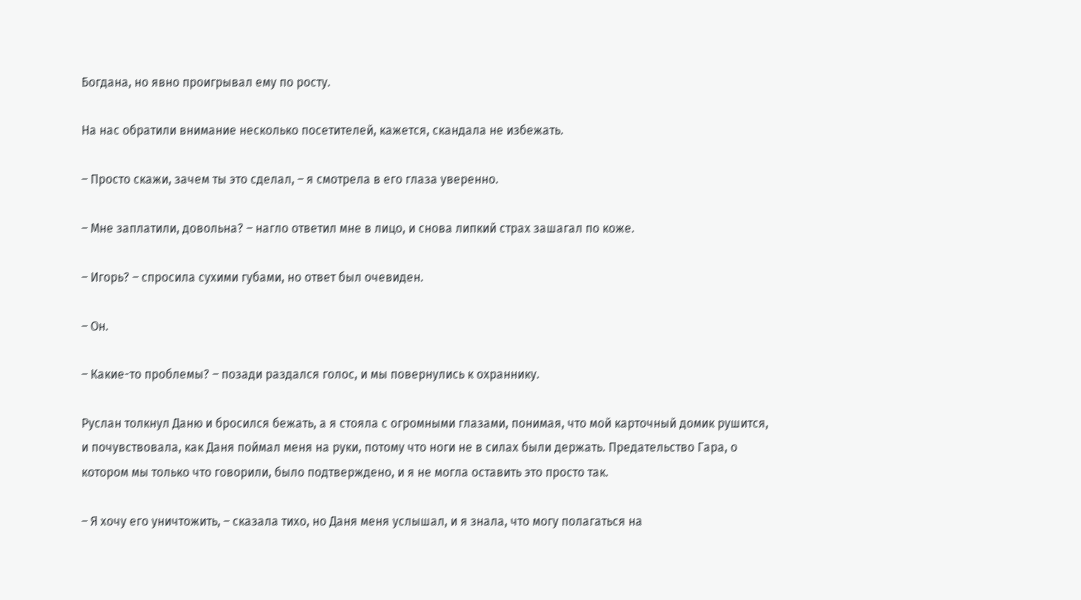Богдана, но явно проигрывал ему по росту.

На нас обратили внимание несколько посетителей, кажется, скандала не избежать.

– Просто скажи, зачем ты это сделал, – я смотрела в его глаза уверенно.

– Мне заплатили, довольна? – нагло ответил мне в лицо, и снова липкий страх зашагал по коже.

– Игорь? – спросила сухими губами, но ответ был очевиден.

– Он.

– Какие-то проблемы? – позади раздался голос, и мы повернулись к охраннику.

Руслан толкнул Даню и бросился бежать, а я стояла с огромными глазами, понимая, что мой карточный домик рушится, и почувствовала, как Даня поймал меня на руки, потому что ноги не в силах были держать. Предательство Гара, о котором мы только что говорили, было подтверждено, и я не могла оставить это просто так.

– Я хочу его уничтожить, – сказала тихо, но Даня меня услышал, и я знала, что могу полагаться на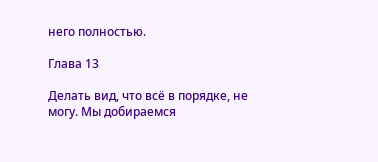него полностью.

Глава 13

Делать вид, что всё в порядке, не могу. Мы добираемся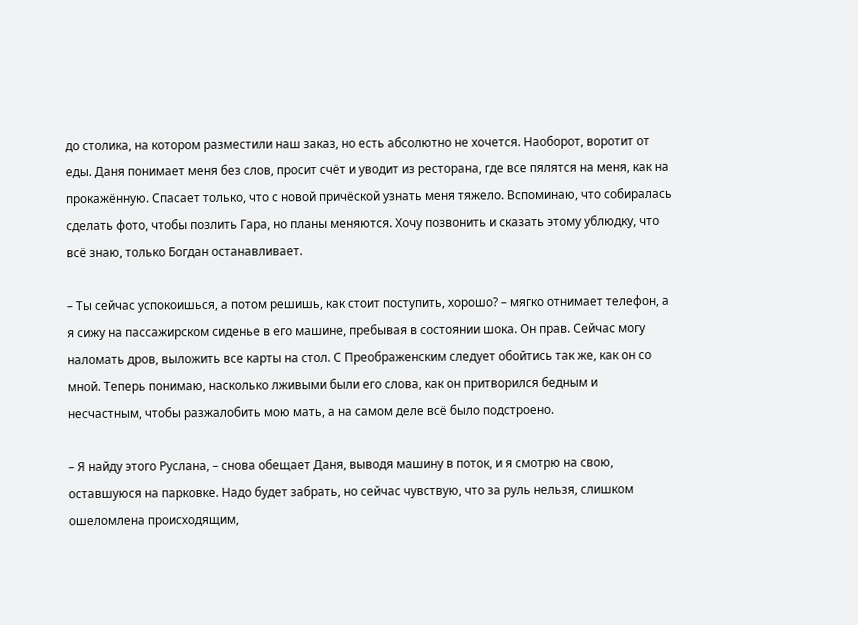до столика, на котором разместили наш заказ, но есть абсолютно не хочется. Наоборот, воротит от еды. Даня понимает меня без слов, просит счёт и уводит из ресторана, где все пялятся на меня, как на прокажённую. Спасает только, что с новой причёской узнать меня тяжело. Вспоминаю, что собиралась сделать фото, чтобы позлить Гара, но планы меняются. Хочу позвонить и сказать этому ублюдку, что всё знаю, только Богдан останавливает.

– Ты сейчас успокоишься, а потом решишь, как стоит поступить, хорошо? – мягко отнимает телефон, а я сижу на пассажирском сиденье в его машине, пребывая в состоянии шока. Он прав. Сейчас могу наломать дров, выложить все карты на стол. С Преображенским следует обойтись так же, как он со мной. Теперь понимаю, насколько лживыми были его слова, как он притворился бедным и несчастным, чтобы разжалобить мою мать, а на самом деле всё было подстроено.

– Я найду этого Руслана, – снова обещает Даня, выводя машину в поток, и я смотрю на свою, оставшуюся на парковке. Надо будет забрать, но сейчас чувствую, что за руль нельзя, слишком ошеломлена происходящим,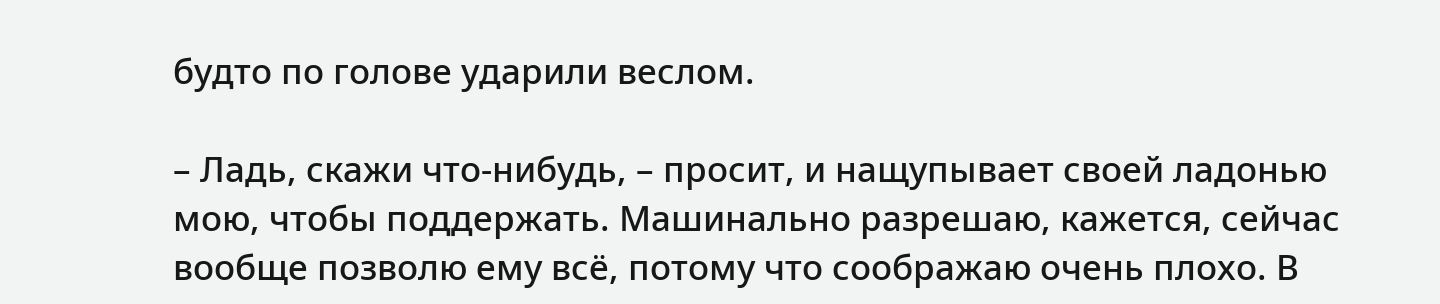будто по голове ударили веслом.

– Ладь, скажи что-нибудь, – просит, и нащупывает своей ладонью мою, чтобы поддержать. Машинально разрешаю, кажется, сейчас вообще позволю ему всё, потому что соображаю очень плохо. В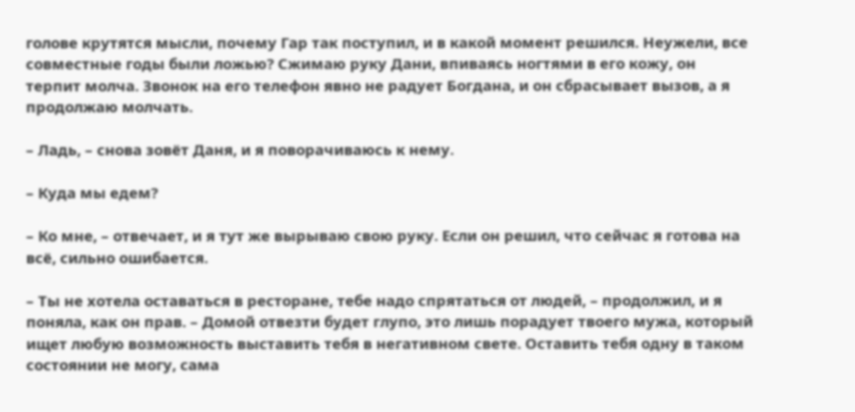голове крутятся мысли, почему Гар так поступил, и в какой момент решился. Неужели, все совместные годы были ложью? Сжимаю руку Дани, впиваясь ногтями в его кожу, он терпит молча. Звонок на его телефон явно не радует Богдана, и он сбрасывает вызов, а я продолжаю молчать.

– Ладь, – снова зовёт Даня, и я поворачиваюсь к нему.

– Куда мы едем?

– Ко мне, – отвечает, и я тут же вырываю свою руку. Если он решил, что сейчас я готова на всё, сильно ошибается.

– Ты не хотела оставаться в ресторане, тебе надо спрятаться от людей, – продолжил, и я поняла, как он прав. – Домой отвезти будет глупо, это лишь порадует твоего мужа, который ищет любую возможность выставить тебя в негативном свете. Оставить тебя одну в таком состоянии не могу, сама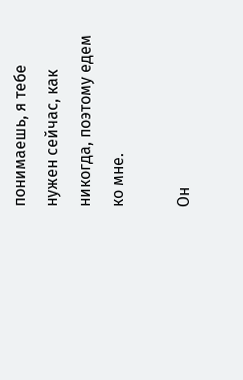понимаешь, я тебе нужен сейчас, как никогда, поэтому едем ко мне.

Он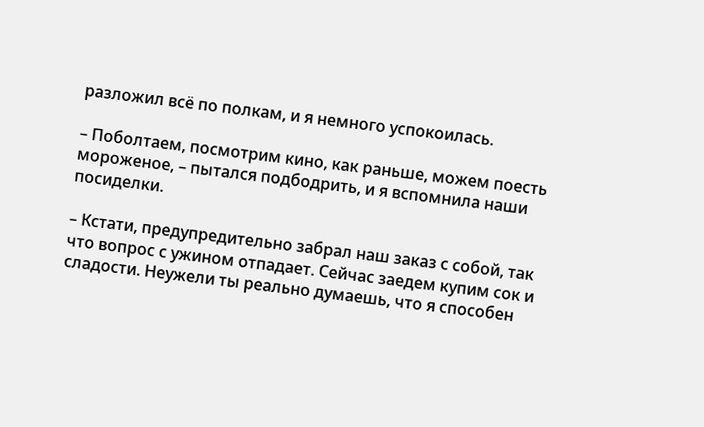разложил всё по полкам, и я немного успокоилась.

– Поболтаем, посмотрим кино, как раньше, можем поесть мороженое, – пытался подбодрить, и я вспомнила наши посиделки.

– Кстати, предупредительно забрал наш заказ с собой, так что вопрос с ужином отпадает. Сейчас заедем купим сок и сладости. Неужели ты реально думаешь, что я способен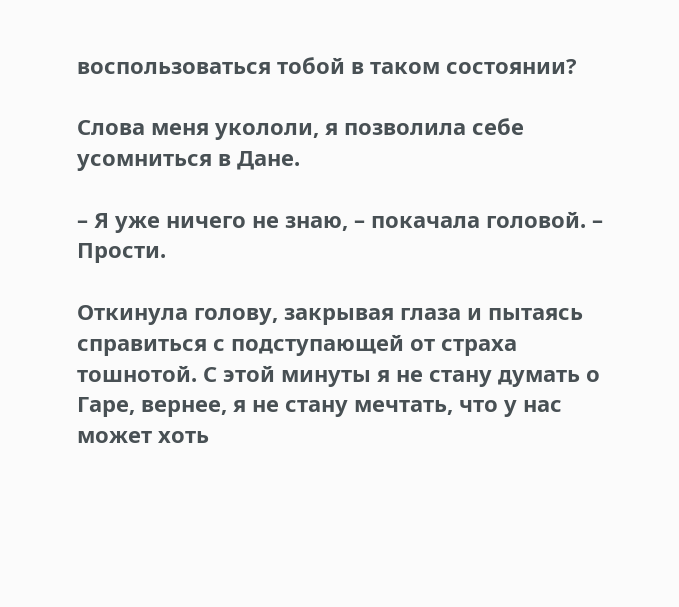воспользоваться тобой в таком состоянии?

Слова меня укололи, я позволила себе усомниться в Дане.

– Я уже ничего не знаю, – покачала головой. – Прости.

Откинула голову, закрывая глаза и пытаясь справиться с подступающей от страха тошнотой. С этой минуты я не стану думать о Гаре, вернее, я не стану мечтать, что у нас может хоть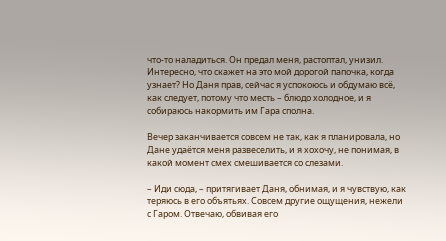что-то наладиться. Он предал меня, растоптал, унизил. Интересно, что скажет на это мой дорогой папочка, когда узнает? Но Даня прав, сейчас я успокоюсь и обдумаю всё, как следует, потому что месть – блюдо холодное, и я собираюсь накормить им Гара сполна.

Вечер заканчивается совсем не так, как я планировала, но Дане удаётся меня развеселить, и я хохочу, не понимая, в какой момент смех смешивается со слезами.

– Иди сюда, – притягивает Даня, обнимая, и я чувствую, как теряюсь в его объятьях. Совсем другие ощущения, нежели с Гаром. Отвечаю, обвивая его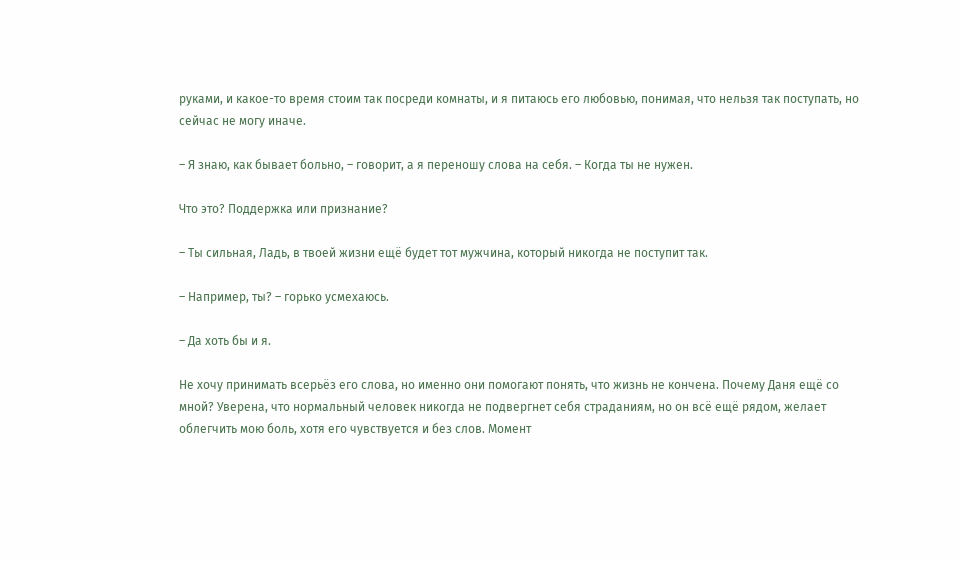руками, и какое-то время стоим так посреди комнаты, и я питаюсь его любовью, понимая, что нельзя так поступать, но сейчас не могу иначе.

– Я знаю, как бывает больно, – говорит, а я переношу слова на себя. – Когда ты не нужен.

Что это? Поддержка или признание?

– Ты сильная, Ладь, в твоей жизни ещё будет тот мужчина, который никогда не поступит так.

– Например, ты? – горько усмехаюсь.

– Да хоть бы и я.

Не хочу принимать всерьёз его слова, но именно они помогают понять, что жизнь не кончена. Почему Даня ещё со мной? Уверена, что нормальный человек никогда не подвергнет себя страданиям, но он всё ещё рядом, желает облегчить мою боль, хотя его чувствуется и без слов. Момент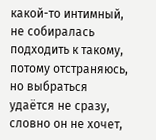какой-то интимный, не собиралась подходить к такому, потому отстраняюсь, но выбраться удаётся не сразу, словно он не хочет,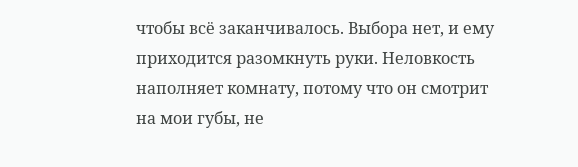чтобы всё заканчивалось. Выбора нет, и ему приходится разомкнуть руки. Неловкость наполняет комнату, потому что он смотрит на мои губы, не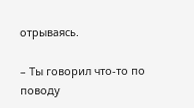отрываясь.

– Ты говорил что-то по поводу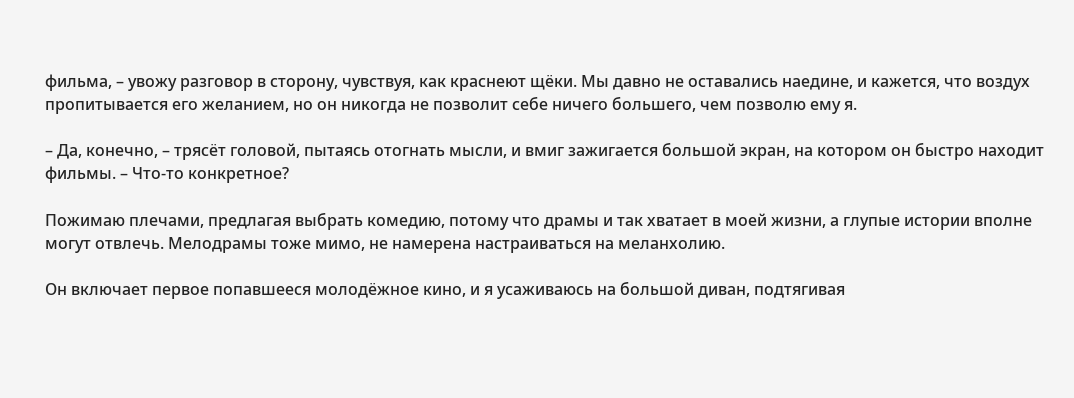фильма, – увожу разговор в сторону, чувствуя, как краснеют щёки. Мы давно не оставались наедине, и кажется, что воздух пропитывается его желанием, но он никогда не позволит себе ничего большего, чем позволю ему я.

– Да, конечно, – трясёт головой, пытаясь отогнать мысли, и вмиг зажигается большой экран, на котором он быстро находит фильмы. – Что-то конкретное?

Пожимаю плечами, предлагая выбрать комедию, потому что драмы и так хватает в моей жизни, а глупые истории вполне могут отвлечь. Мелодрамы тоже мимо, не намерена настраиваться на меланхолию.

Он включает первое попавшееся молодёжное кино, и я усаживаюсь на большой диван, подтягивая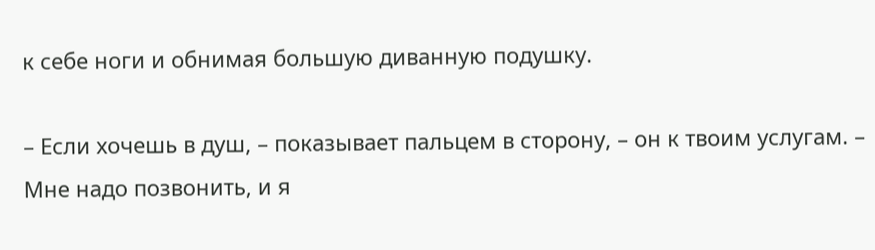к себе ноги и обнимая большую диванную подушку.

– Если хочешь в душ, – показывает пальцем в сторону, – он к твоим услугам. – Мне надо позвонить, и я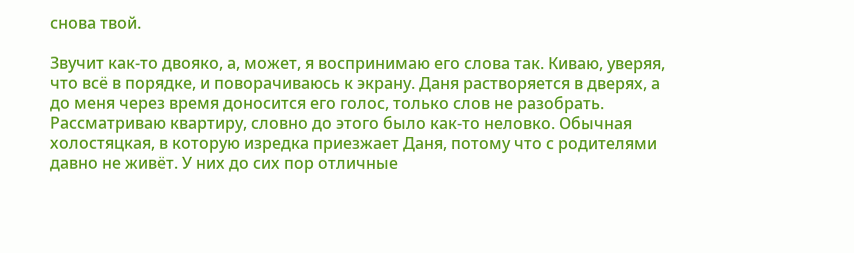снова твой.

Звучит как-то двояко, а, может, я воспринимаю его слова так. Киваю, уверяя, что всё в порядке, и поворачиваюсь к экрану. Даня растворяется в дверях, а до меня через время доносится его голос, только слов не разобрать. Рассматриваю квартиру, словно до этого было как-то неловко. Обычная холостяцкая, в которую изредка приезжает Даня, потому что с родителями давно не живёт. У них до сих пор отличные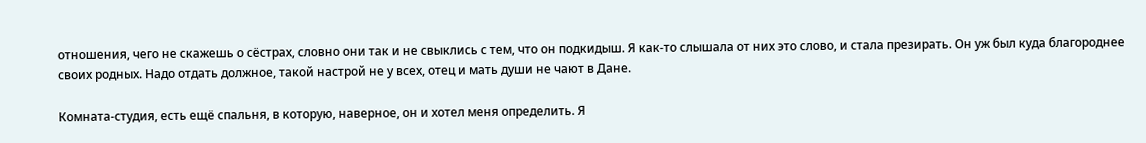отношения, чего не скажешь о сёстрах, словно они так и не свыклись с тем, что он подкидыш. Я как-то слышала от них это слово, и стала презирать. Он уж был куда благороднее своих родных. Надо отдать должное, такой настрой не у всех, отец и мать души не чают в Дане.

Комната-студия, есть ещё спальня, в которую, наверное, он и хотел меня определить. Я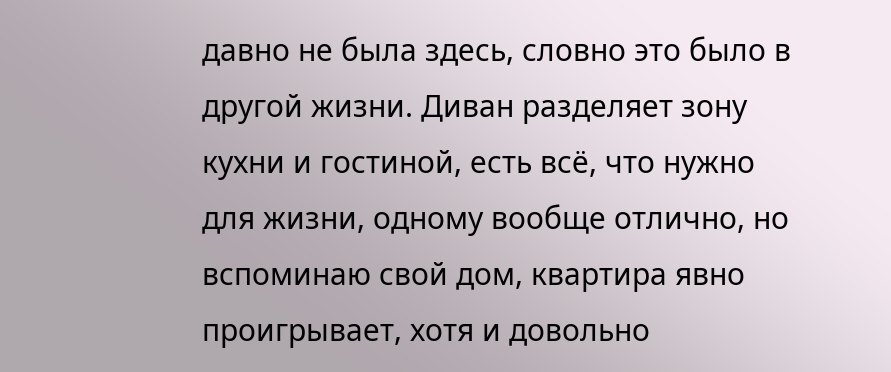давно не была здесь, словно это было в другой жизни. Диван разделяет зону кухни и гостиной, есть всё, что нужно для жизни, одному вообще отлично, но вспоминаю свой дом, квартира явно проигрывает, хотя и довольно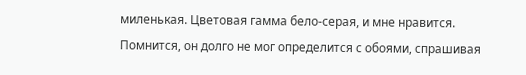миленькая. Цветовая гамма бело-серая, и мне нравится. Помнится, он долго не мог определится с обоями, спрашивая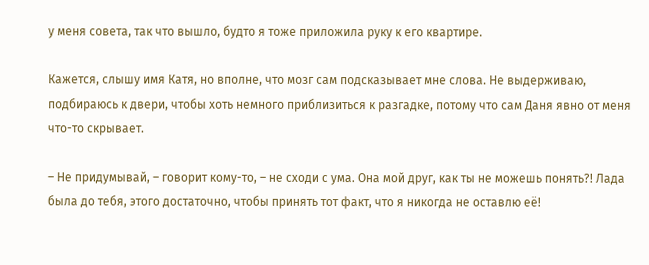у меня совета, так что вышло, будто я тоже приложила руку к его квартире.

Кажется, слышу имя Катя, но вполне, что мозг сам подсказывает мне слова. Не выдерживаю, подбираюсь к двери, чтобы хоть немного приблизиться к разгадке, потому что сам Даня явно от меня что-то скрывает.

– Не придумывай, – говорит кому-то, – не сходи с ума. Она мой друг, как ты не можешь понять?! Лада была до тебя, этого достаточно, чтобы принять тот факт, что я никогда не оставлю её!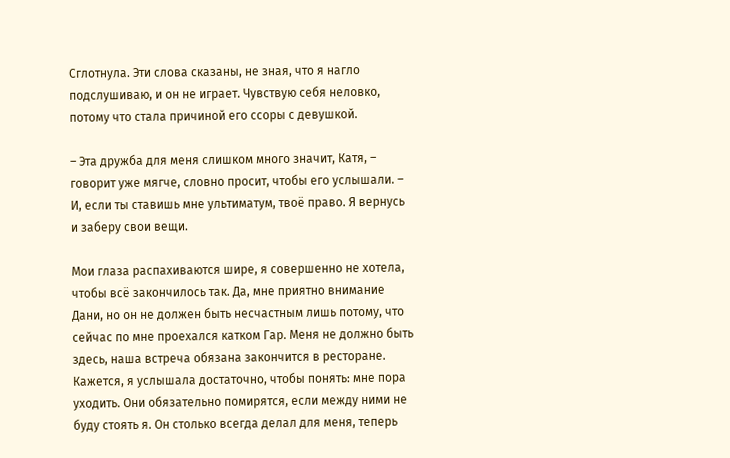Сглотнула. Эти слова сказаны, не зная, что я нагло подслушиваю, и он не играет. Чувствую себя неловко, потому что стала причиной его ссоры с девушкой.

– Эта дружба для меня слишком много значит, Катя, – говорит уже мягче, словно просит, чтобы его услышали. – И, если ты ставишь мне ультиматум, твоё право. Я вернусь и заберу свои вещи.

Мои глаза распахиваются шире, я совершенно не хотела, чтобы всё закончилось так. Да, мне приятно внимание Дани, но он не должен быть несчастным лишь потому, что сейчас по мне проехался катком Гар. Меня не должно быть здесь, наша встреча обязана закончится в ресторане. Кажется, я услышала достаточно, чтобы понять: мне пора уходить. Они обязательно помирятся, если между ними не буду стоять я. Он столько всегда делал для меня, теперь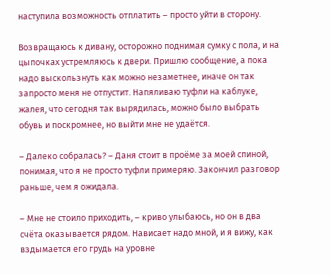наступила возможность отплатить – просто уйти в сторону.

Возвращаюсь к дивану, осторожно поднимая сумку с пола, и на цыпочках устремляюсь к двери. Пришлю сообщение, а пока надо выскользнуть как можно незаметнее, иначе он так запросто меня не отпустит. Напяливаю туфли на каблуке, жалея, что сегодня так вырядилась, можно было выбрать обувь и поскромнее, но выйти мне не удаётся.

– Далеко собралась? – Даня стоит в проёме за моей спиной, понимая, что я не просто туфли примеряю. Закончил разговор раньше, чем я ожидала.

– Мне не стоило приходить, – криво улыбаюсь, но он в два счёта оказывается рядом. Нависает надо мной, и я вижу, как вздымается его грудь на уровне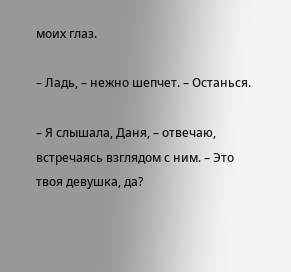моих глаз.

– Ладь, – нежно шепчет. – Останься.

– Я слышала, Даня, – отвечаю, встречаясь взглядом с ним. – Это твоя девушка, да?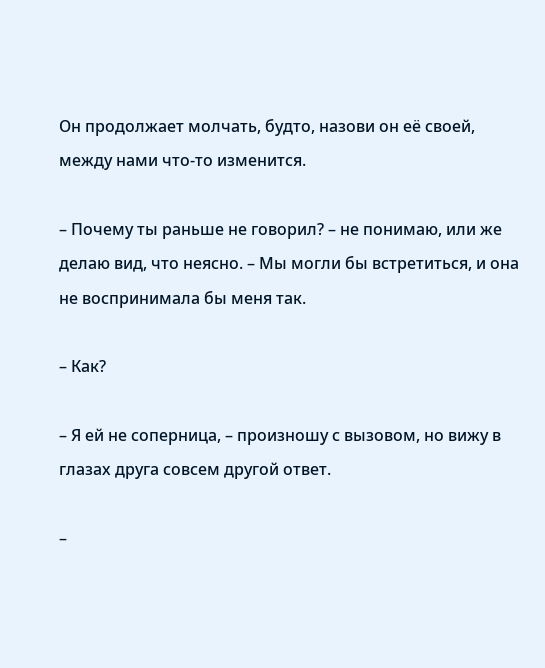Он продолжает молчать, будто, назови он её своей, между нами что-то изменится.

– Почему ты раньше не говорил? – не понимаю, или же делаю вид, что неясно. – Мы могли бы встретиться, и она не воспринимала бы меня так.

– Как?

– Я ей не соперница, – произношу с вызовом, но вижу в глазах друга совсем другой ответ.

–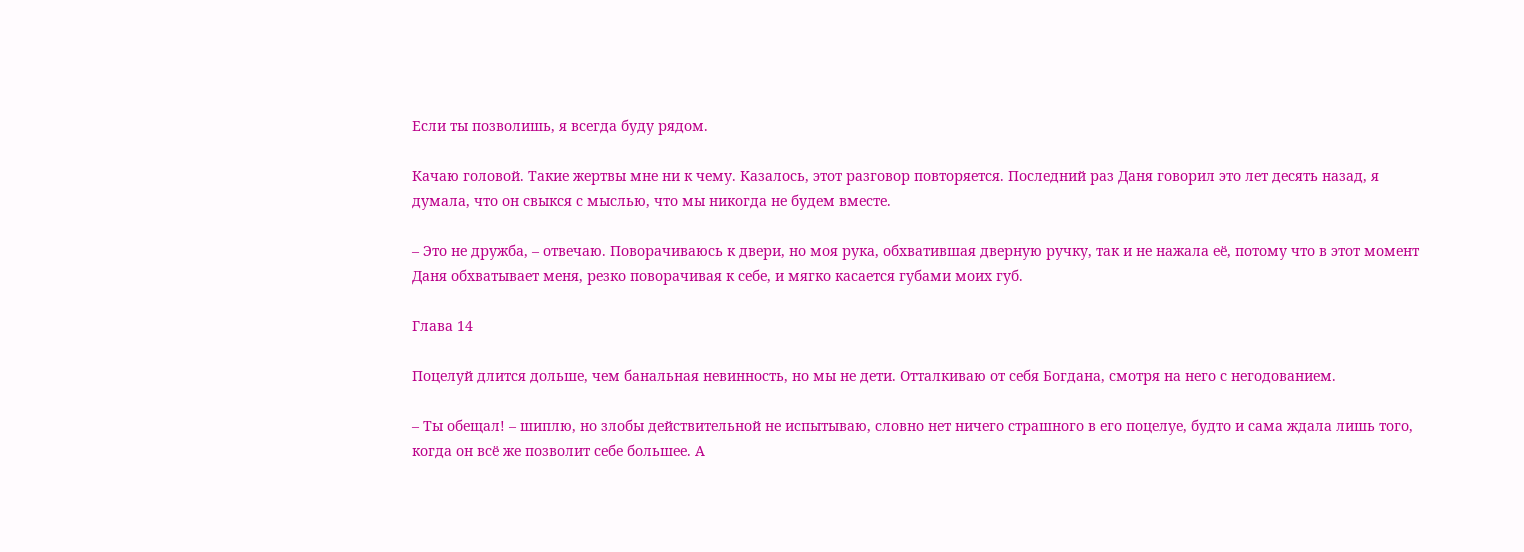Если ты позволишь, я всегда буду рядом.

Качаю головой. Такие жертвы мне ни к чему. Казалось, этот разговор повторяется. Последний раз Даня говорил это лет десять назад, я думала, что он свыкся с мыслью, что мы никогда не будем вместе.

– Это не дружба, – отвечаю. Поворачиваюсь к двери, но моя рука, обхватившая дверную ручку, так и не нажала её, потому что в этот момент Даня обхватывает меня, резко поворачивая к себе, и мягко касается губами моих губ.

Глава 14

Поцелуй длится дольше, чем банальная невинность, но мы не дети. Отталкиваю от себя Богдана, смотря на него с негодованием.

– Ты обещал! – шиплю, но злобы действительной не испытываю, словно нет ничего страшного в его поцелуе, будто и сама ждала лишь того, когда он всё же позволит себе большее. А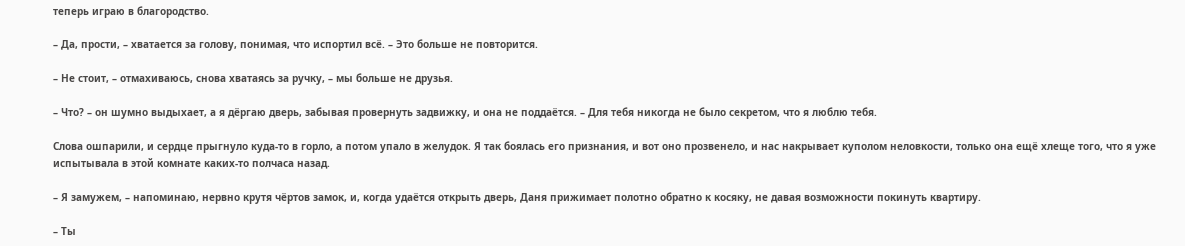теперь играю в благородство.

– Да, прости, – хватается за голову, понимая, что испортил всё. – Это больше не повторится.

– Не стоит, – отмахиваюсь, снова хватаясь за ручку, – мы больше не друзья.

– Что? – он шумно выдыхает, а я дёргаю дверь, забывая провернуть задвижку, и она не поддаётся. – Для тебя никогда не было секретом, что я люблю тебя.

Слова ошпарили, и сердце прыгнуло куда-то в горло, а потом упало в желудок. Я так боялась его признания, и вот оно прозвенело, и нас накрывает куполом неловкости, только она ещё хлеще того, что я уже испытывала в этой комнате каких-то полчаса назад.

– Я замужем, – напоминаю, нервно крутя чёртов замок, и, когда удаётся открыть дверь, Даня прижимает полотно обратно к косяку, не давая возможности покинуть квартиру.

– Ты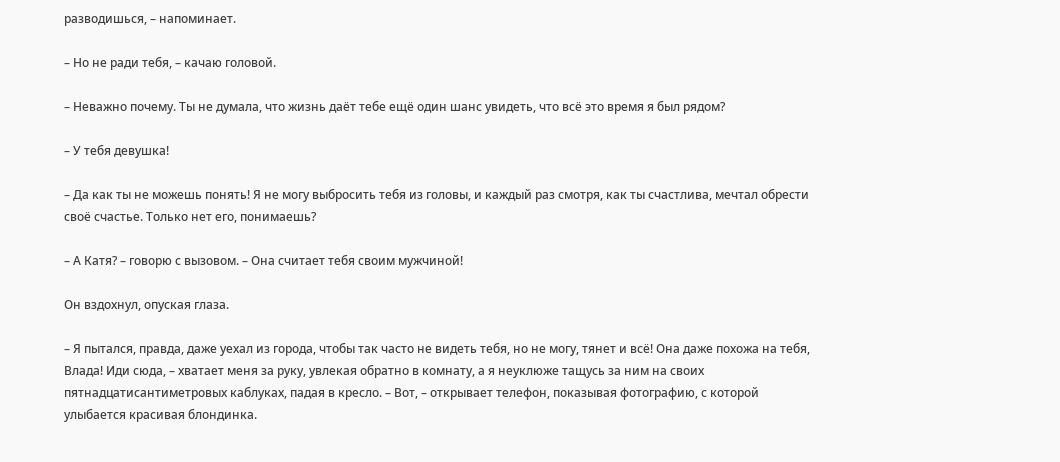разводишься, – напоминает.

– Но не ради тебя, – качаю головой.

– Неважно почему. Ты не думала, что жизнь даёт тебе ещё один шанс увидеть, что всё это время я был рядом?

– У тебя девушка!

– Да как ты не можешь понять! Я не могу выбросить тебя из головы, и каждый раз смотря, как ты счастлива, мечтал обрести своё счастье. Только нет его, понимаешь?

– А Катя? – говорю с вызовом. – Она считает тебя своим мужчиной!

Он вздохнул, опуская глаза.

– Я пытался, правда, даже уехал из города, чтобы так часто не видеть тебя, но не могу, тянет и всё! Она даже похожа на тебя, Влада! Иди сюда, – хватает меня за руку, увлекая обратно в комнату, а я неуклюже тащусь за ним на своих пятнадцатисантиметровых каблуках, падая в кресло. – Вот, – открывает телефон, показывая фотографию, с которой улыбается красивая блондинка.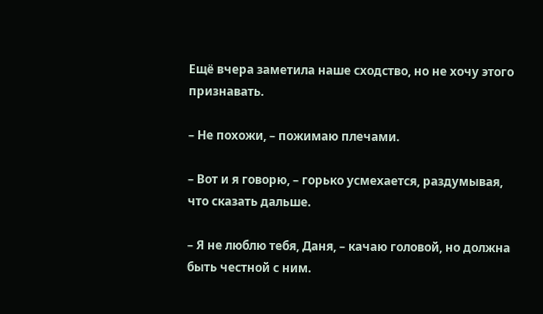Ещё вчера заметила наше сходство, но не хочу этого признавать.

– Не похожи, – пожимаю плечами.

– Вот и я говорю, – горько усмехается, раздумывая, что сказать дальше.

– Я не люблю тебя, Даня, – качаю головой, но должна быть честной с ним.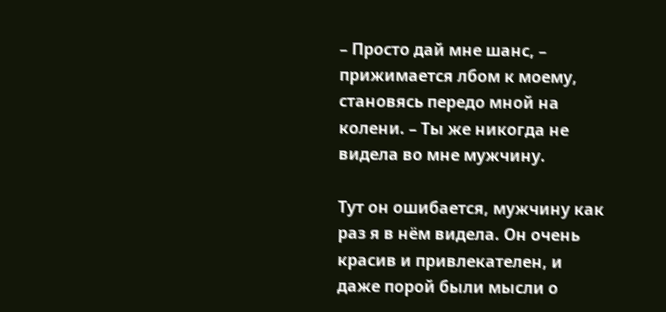– Просто дай мне шанс, – прижимается лбом к моему, становясь передо мной на колени. – Ты же никогда не видела во мне мужчину.

Тут он ошибается, мужчину как раз я в нём видела. Он очень красив и привлекателен, и даже порой были мысли о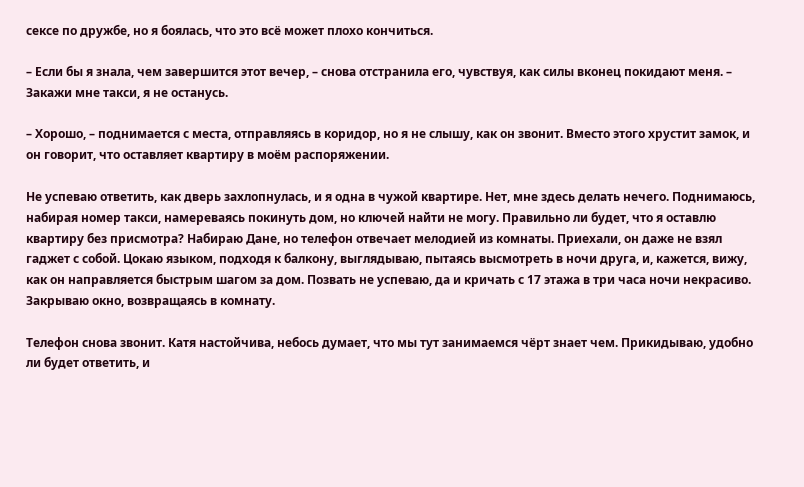сексе по дружбе, но я боялась, что это всё может плохо кончиться.

– Если бы я знала, чем завершится этот вечер, – снова отстранила его, чувствуя, как силы вконец покидают меня. – Закажи мне такси, я не останусь.

– Хорошо, – поднимается с места, отправляясь в коридор, но я не слышу, как он звонит. Вместо этого хрустит замок, и он говорит, что оставляет квартиру в моём распоряжении.

Не успеваю ответить, как дверь захлопнулась, и я одна в чужой квартире. Нет, мне здесь делать нечего. Поднимаюсь, набирая номер такси, намереваясь покинуть дом, но ключей найти не могу. Правильно ли будет, что я оставлю квартиру без присмотра? Набираю Дане, но телефон отвечает мелодией из комнаты. Приехали, он даже не взял гаджет с собой. Цокаю языком, подходя к балкону, выглядываю, пытаясь высмотреть в ночи друга, и, кажется, вижу, как он направляется быстрым шагом за дом. Позвать не успеваю, да и кричать с 17 этажа в три часа ночи некрасиво. Закрываю окно, возвращаясь в комнату.

Телефон снова звонит. Катя настойчива, небось думает, что мы тут занимаемся чёрт знает чем. Прикидываю, удобно ли будет ответить, и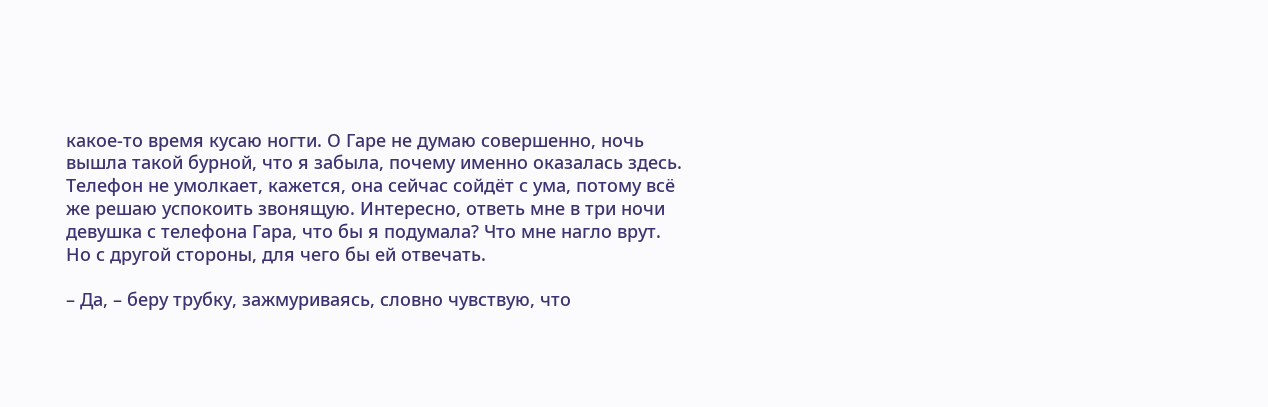какое-то время кусаю ногти. О Гаре не думаю совершенно, ночь вышла такой бурной, что я забыла, почему именно оказалась здесь. Телефон не умолкает, кажется, она сейчас сойдёт с ума, потому всё же решаю успокоить звонящую. Интересно, ответь мне в три ночи девушка с телефона Гара, что бы я подумала? Что мне нагло врут. Но с другой стороны, для чего бы ей отвечать.

– Да, – беру трубку, зажмуриваясь, словно чувствую, что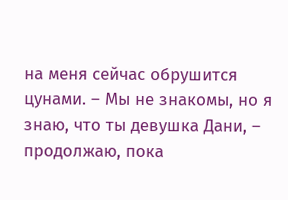на меня сейчас обрушится цунами. – Мы не знакомы, но я знаю, что ты девушка Дани, – продолжаю, пока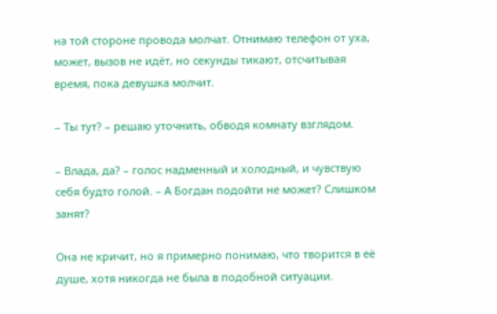на той стороне провода молчат. Отнимаю телефон от уха, может, вызов не идёт, но секунды тикают, отсчитывая время, пока девушка молчит.

– Ты тут? – решаю уточнить, обводя комнату взглядом.

– Влада, да? – голос надменный и холодный, и чувствую себя будто голой. – А Богдан подойти не может? Слишком занят?

Она не кричит, но я примерно понимаю, что творится в её душе, хотя никогда не была в подобной ситуации.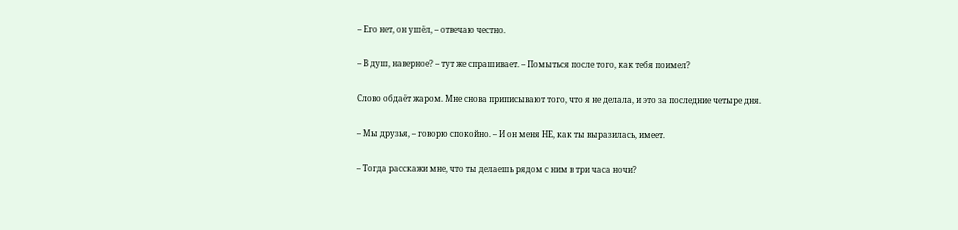– Его нет, он ушёл, – отвечаю честно.

– В душ, наверное? – тут же спрашивает. – Помыться после того, как тебя поимел?

Слово обдаёт жаром. Мне снова приписывают того, что я не делала, и это за последние четыре дня.

– Мы друзья, – говорю спокойно. – И он меня НЕ, как ты выразилась, имеет.

– Тогда расскажи мне, что ты делаешь рядом с ним в три часа ночи?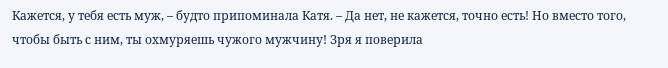Кажется, у тебя есть муж, – будто припоминала Катя. – Да нет, не кажется, точно есть! Но вместо того, чтобы быть с ним, ты охмуряешь чужого мужчину! Зря я поверила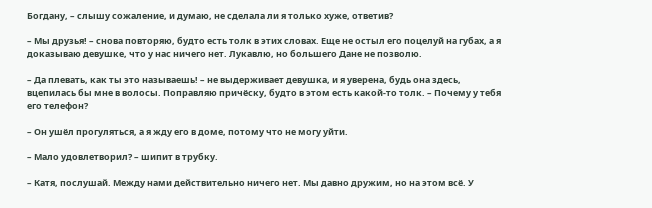Богдану, – слышу сожаление, и думаю, не сделала ли я только хуже, ответив?

– Мы друзья! – снова повторяю, будто есть толк в этих словах. Еще не остыл его поцелуй на губах, а я доказываю девушке, что у нас ничего нет. Лукавлю, но большего Дане не позволю.

– Да плевать, как ты это называешь! – не выдерживает девушка, и я уверена, будь она здесь, вцепилась бы мне в волосы. Поправляю причёску, будто в этом есть какой-то толк. – Почему у тебя его телефон?

– Он ушёл прогуляться, а я жду его в доме, потому что не могу уйти.

– Мало удовлетворил? – шипит в трубку.

– Катя, послушай. Между нами действительно ничего нет. Мы давно дружим, но на этом всё. У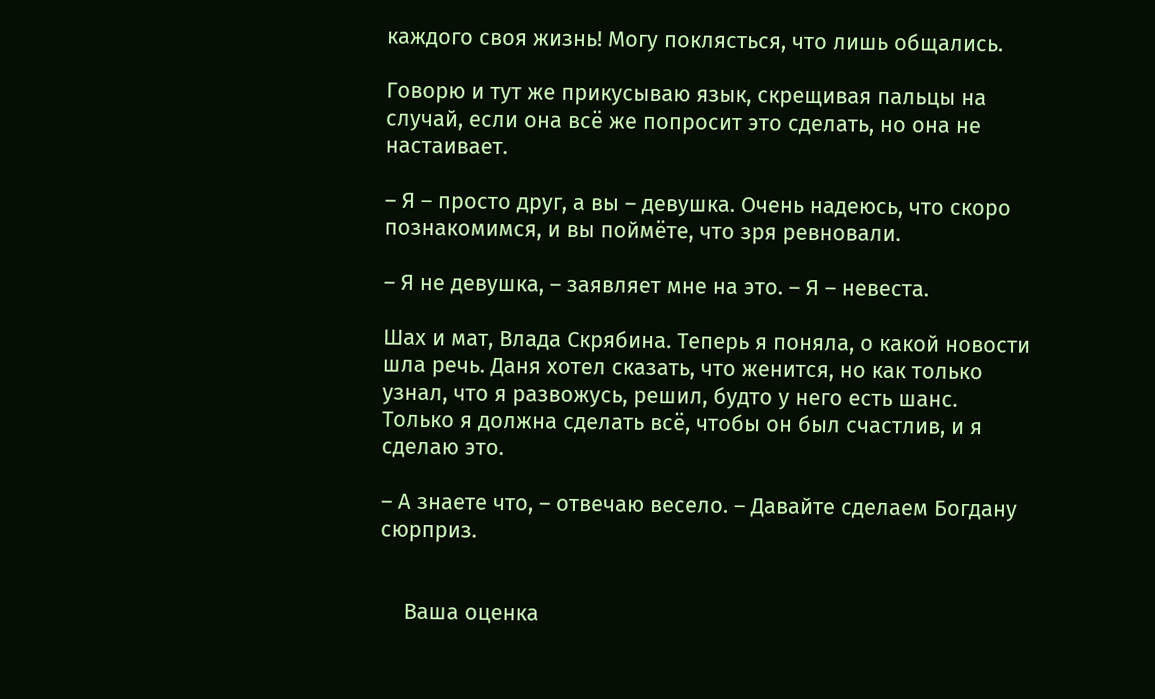каждого своя жизнь! Могу поклясться, что лишь общались.

Говорю и тут же прикусываю язык, скрещивая пальцы на случай, если она всё же попросит это сделать, но она не настаивает.

– Я – просто друг, а вы – девушка. Очень надеюсь, что скоро познакомимся, и вы поймёте, что зря ревновали.

– Я не девушка, – заявляет мне на это. – Я – невеста.

Шах и мат, Влада Скрябина. Теперь я поняла, о какой новости шла речь. Даня хотел сказать, что женится, но как только узнал, что я развожусь, решил, будто у него есть шанс. Только я должна сделать всё, чтобы он был счастлив, и я сделаю это.

– А знаете что, – отвечаю весело. – Давайте сделаем Богдану сюрприз.


    Ваша оценка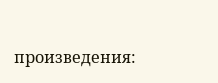произведения: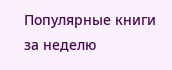Популярные книги за неделю